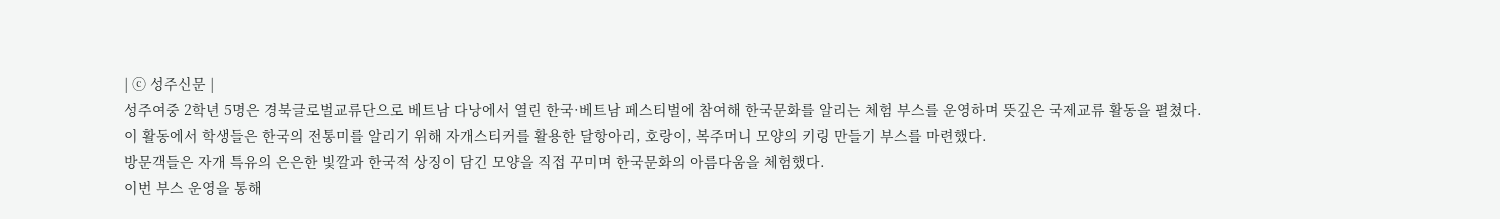| ⓒ 성주신문 |
성주여중 2학년 5명은 경북글로벌교류단으로 베트남 다낭에서 열린 한국·베트남 페스티벌에 참여해 한국문화를 알리는 체험 부스를 운영하며 뜻깊은 국제교류 활동을 펼쳤다.
이 활동에서 학생들은 한국의 전통미를 알리기 위해 자개스티커를 활용한 달항아리, 호랑이, 복주머니 모양의 키링 만들기 부스를 마련했다.
방문객들은 자개 특유의 은은한 빛깔과 한국적 상징이 담긴 모양을 직접 꾸미며 한국문화의 아름다움을 체험했다.
이번 부스 운영을 통해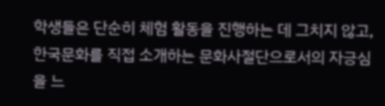학생들은 단순히 체험 활동을 진행하는 데 그치지 않고, 한국문화를 직접 소개하는 문화사절단으로서의 자긍심을 느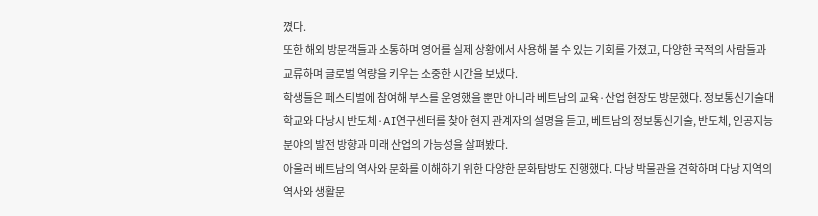꼈다.
또한 해외 방문객들과 소통하며 영어를 실제 상황에서 사용해 볼 수 있는 기회를 가졌고, 다양한 국적의 사람들과 교류하며 글로벌 역량을 키우는 소중한 시간을 보냈다.
학생들은 페스티벌에 참여해 부스를 운영했을 뿐만 아니라 베트남의 교육·산업 현장도 방문했다. 정보통신기술대학교와 다낭시 반도체·AI연구센터를 찾아 현지 관계자의 설명을 듣고, 베트남의 정보통신기술, 반도체, 인공지능 분야의 발전 방향과 미래 산업의 가능성을 살펴봤다.
아울러 베트남의 역사와 문화를 이해하기 위한 다양한 문화탐방도 진행했다. 다낭 박물관을 견학하며 다낭 지역의 역사와 생활문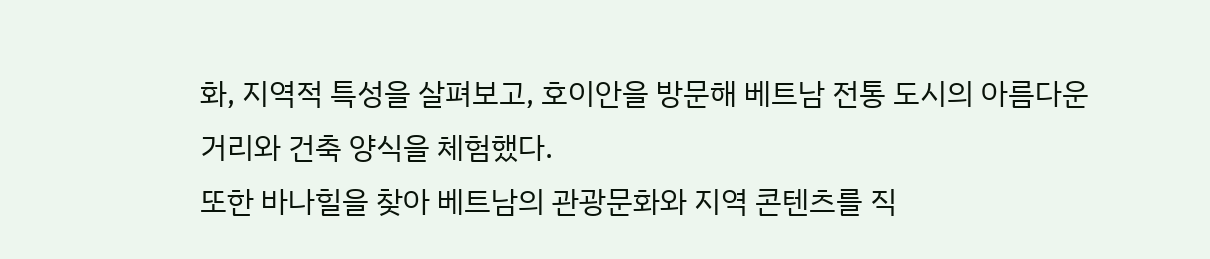화, 지역적 특성을 살펴보고, 호이안을 방문해 베트남 전통 도시의 아름다운 거리와 건축 양식을 체험했다.
또한 바나힐을 찾아 베트남의 관광문화와 지역 콘텐츠를 직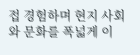접 경험하며 현지 사회와 문화를 폭넓게 이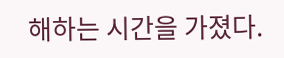해하는 시간을 가졌다.